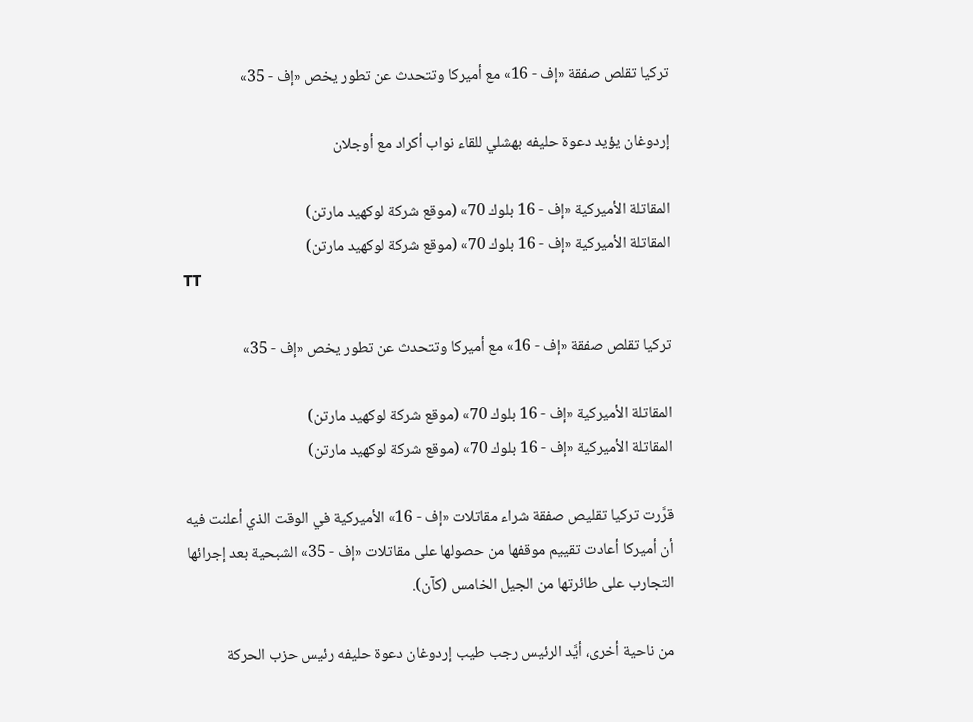تركيا تقلص صفقة «إف - 16» مع أميركا وتتحدث عن تطور يخص «إف - 35»

إردوغان يؤيد دعوة حليفه بهشلي للقاء نواب أكراد مع أوجلان

المقاتلة الأميركية «إف - 16 بلوك 70» (موقع شركة لوكهيد مارتن)
المقاتلة الأميركية «إف - 16 بلوك 70» (موقع شركة لوكهيد مارتن)
TT

تركيا تقلص صفقة «إف - 16» مع أميركا وتتحدث عن تطور يخص «إف - 35»

المقاتلة الأميركية «إف - 16 بلوك 70» (موقع شركة لوكهيد مارتن)
المقاتلة الأميركية «إف - 16 بلوك 70» (موقع شركة لوكهيد مارتن)

قرَّرت تركيا تقليص صفقة شراء مقاتلات «إف - 16» الأميركية في الوقت الذي أعلنت فيه أن أميركا أعادت تقييم موقفها من حصولها على مقاتلات «إف - 35» الشبحية بعد إجرائها التجارب على طائرتها من الجيل الخامس (كآن).

من ناحية أخرى، أيَّد الرئيس رجب طيب إردوغان دعوة حليفه رئيس حزب الحركة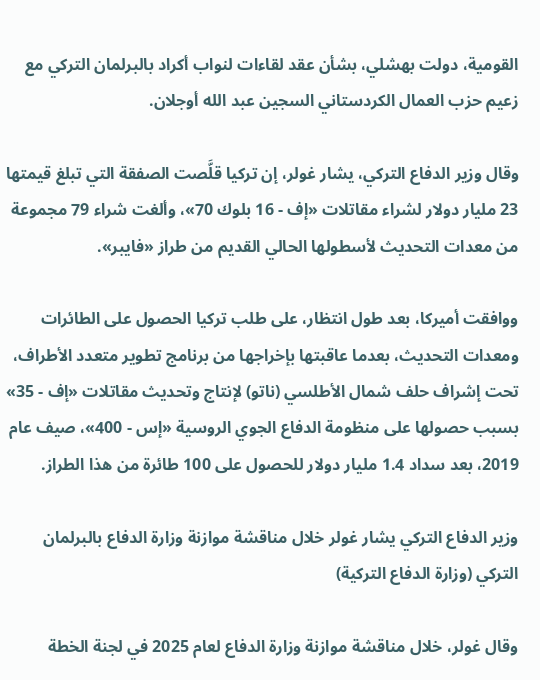القومية، دولت بهشلي، بشأن عقد لقاءات لنواب أكراد بالبرلمان التركي مع زعيم حزب العمال الكردستاني السجين عبد الله أوجلان.

وقال وزير الدفاع التركي، يشار غولر، إن تركيا قلَّصت الصفقة التي تبلغ قيمتها 23 مليار دولار لشراء مقاتلات «إف - 16 بلوك 70»، وألغت شراء 79 مجموعة من معدات التحديث لأسطولها الحالي القديم من طراز «فايبر».

ووافقت أميركا، بعد طول انتظار، على طلب تركيا الحصول على الطائرات ومعدات التحديث، بعدما عاقبتها بإخراجها من برنامج تطوير متعدد الأطراف، تحت إشراف حلف شمال الأطلسي (ناتو) لإنتاج وتحديث مقاتلات «إف - 35» بسبب حصولها على منظومة الدفاع الجوي الروسية «إس - 400»، صيف عام 2019، بعد سداد 1.4 مليار دولار للحصول على 100 طائرة من هذا الطراز.

وزير الدفاع التركي يشار غولر خلال مناقشة موازنة وزارة الدفاع بالبرلمان التركي (وزارة الدفاع التركية)

وقال غولر، خلال مناقشة موازنة وزارة الدفاع لعام 2025 في لجنة الخطة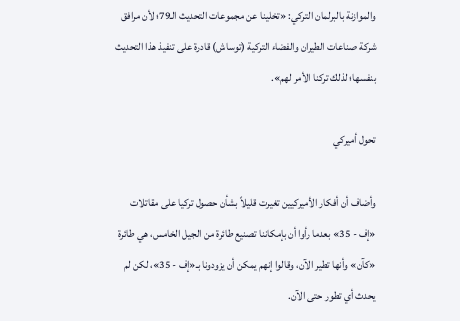والموازنة بالبرلمان التركي: «تخلينا عن مجموعات التحديث الـ79؛ لأن مرافق شركة صناعات الطيران والفضاء التركية (توساش) قادرة على تنفيذ هذا التحديث بنفسها؛ لذلك تركنا الأمر لهم».

تحول أميركي

وأضاف أن أفكار الأميركيين تغيرت قليلاً بشأن حصول تركيا على مقاتلات «إف - 35» بعدما رأوا أن بإمكاننا تصنيع طائرة من الجيل الخامس، هي طائرة «كآن» وأنها تطير الآن، وقالوا إنهم يمكن أن يزودونا بـ«إف - 35»، لكن لم يحدث أي تطور حتى الآن.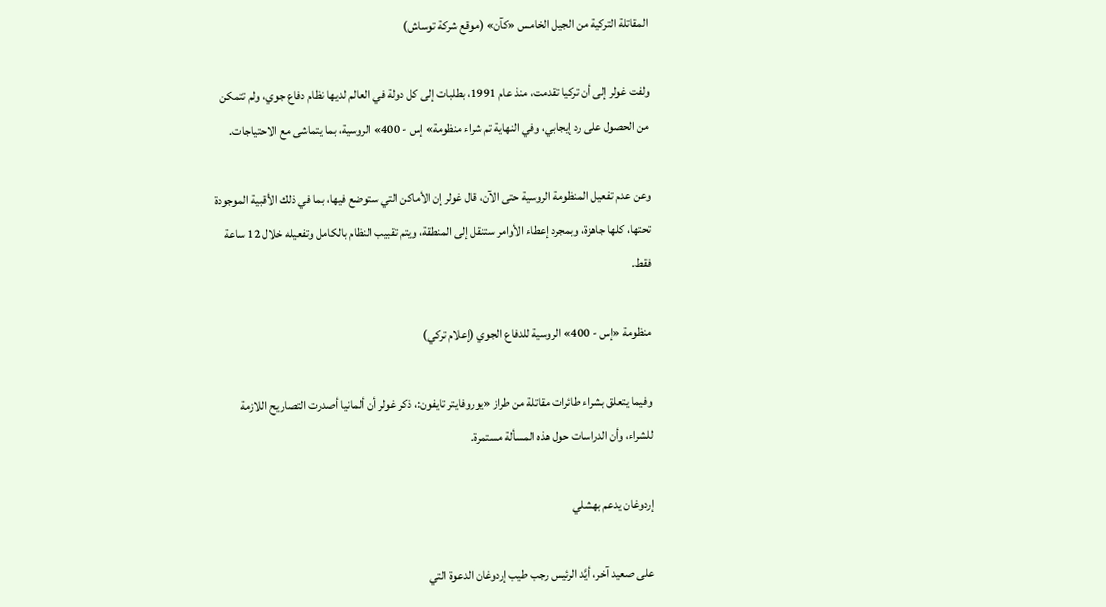المقاتلة التركية من الجيل الخامس «كآن» (موقع شركة توساش)

ولفت غولر إلى أن تركيا تقدمت، منذ عام 1991، بطلبات إلى كل دولة في العالم لديها نظام دفاع جوي، ولم تتمكن من الحصول على رد إيجابي، وفي النهاية تم شراء منظومة» إس - 400» الروسية، بما يتماشى مع الاحتياجات.

وعن عدم تفعيل المنظومة الروسية حتى الآن، قال غولر إن الأماكن التي ستوضع فيها، بما في ذلك الأقبية الموجودة تحتها، كلها جاهزة، وبمجرد إعطاء الأوامر ستنقل إلى المنطقة، ويتم تقبيب النظام بالكامل وتفعيله خلال 12 ساعة فقط.

منظومة «إس - 400» الروسية للدفاع الجوي (إعلام تركي)

وفيما يتعلق بشراء طائرات مقاتلة من طراز «يوروفايتر تايفون:، ذكر غولر أن ألمانيا أصدرت التصاريح اللازمة للشراء، وأن الدراسات حول هذه المسألة مستمرة.

إردوغان يدعم بهشلي

على صعيد آخر، أيَّد الرئيس رجب طيب إردوغان الدعوة التي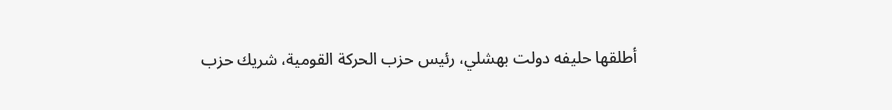أطلقها حليفه دولت بهشلي، رئيس حزب الحركة القومية، شريك حزب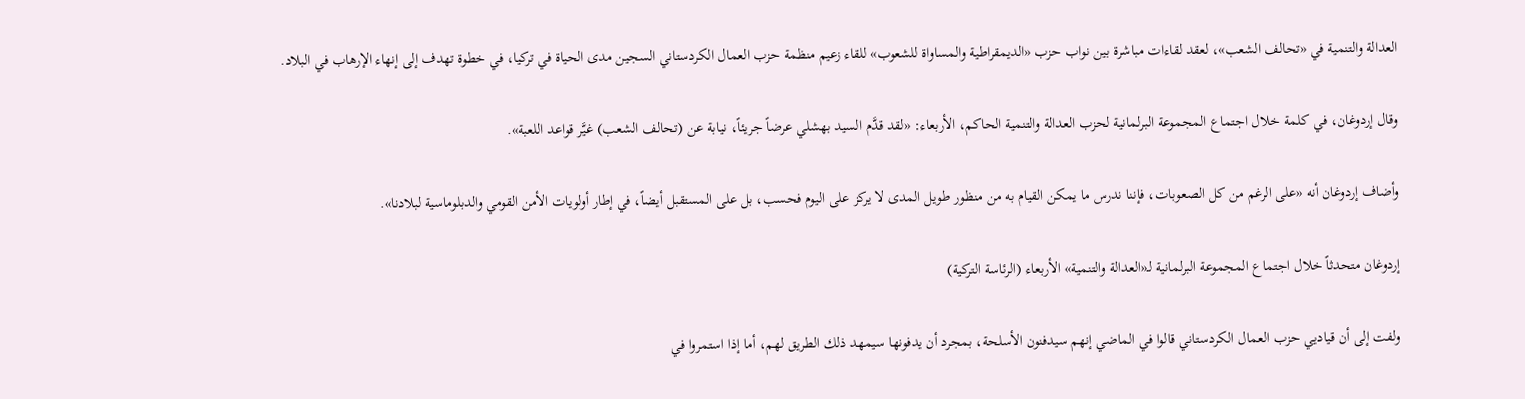العدالة والتنمية في «تحالف الشعب»، لعقد لقاءات مباشرة بين نواب حزب «الديمقراطية والمساواة للشعوب» للقاء زعيم منظمة حزب العمال الكردستاني السجين مدى الحياة في تركيا، في خطوة تهدف إلى إنهاء الإرهاب في البلاد.

وقال إردوغان، في كلمة خلال اجتماع المجموعة البرلمانية لحزب العدالة والتنمية الحاكم، الأربعاء: «لقد قدَّم السيد بهشلي عرضاً جريئاً، نيابة عن (تحالف الشعب) غيَّر قواعد اللعبة».

وأضاف إردوغان أنه «على الرغم من كل الصعوبات، فإننا ندرس ما يمكن القيام به من منظور طويل المدى لا يركز على اليوم فحسب، بل على المستقبل أيضاً، في إطار أولويات الأمن القومي والدبلوماسية لبلادنا».

إردوغان متحدثاً خلال اجتماع المجموعة البرلمانية لـ«العدالة والتنمية» الأربعاء (الرئاسة التركية)

ولفت إلى أن قياديي حزب العمال الكردستاني قالوا في الماضي إنهم سيدفنون الأسلحة، بمجرد أن يدفونها سيمهد ذلك الطريق لهم، أما إذا استمروا في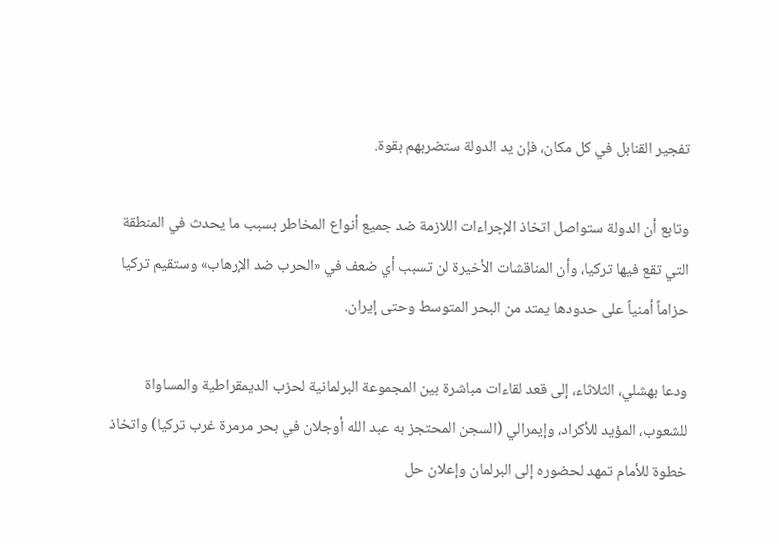تفجير القنابل في كل مكان، فإن يد الدولة ستضربهم بقوة.

وتابع أن الدولة ستواصل اتخاذ الإجراءات اللازمة ضد جميع أنواع المخاطر بسبب ما يحدث في المنطقة التي تقع فيها تركيا، وأن المناقشات الأخيرة لن تسبب أي ضعف في «الحرب ضد الإرهاب» وستقيم تركيا حزاماً أمنياً على حدودها يمتد من البحر المتوسط وحتى إيران.

ودعا بهشلي، الثلاثاء، إلى قعد لقاءات مباشرة بين المجموعة البرلمانية لحزب الديمقراطية والمساواة للشعوب، المؤيد للأكراد، وإيمرالي (السجن المحتجز به عبد الله أوجلان في بحر مرمرة غرب تركيا) واتخاذ خطوة للأمام تمهد لحضوره إلى البرلمان وإعلان حل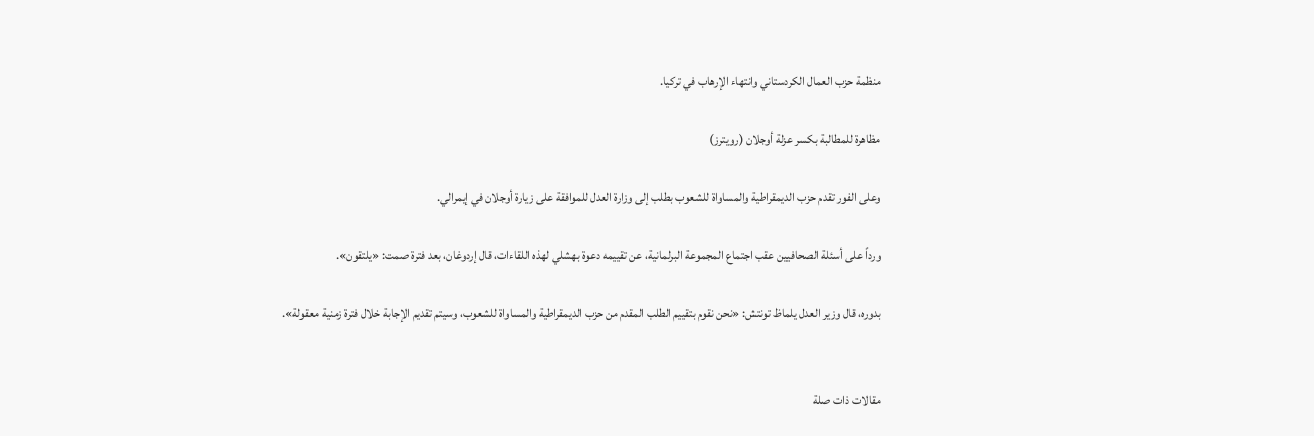منظمة حزب العمال الكردستاني وانتهاء الإرهاب في تركيا.

مظاهرة للمطالبة بكسر عزلة أوجلان (رويترز)

وعلى الفور تقدم حزب الديمقراطية والمساواة للشعوب بطلب إلى وزارة العدل للموافقة على زيارة أوجلان في إيمرالي.

ورداً على أسئلة الصحافيين عقب اجتماع المجموعة البرلمانية، عن تقييمه دعوة بهشلي لهذه اللقاءات، قال إردوغان، بعد فترة صمت: «يلتقون».

بدوره، قال وزير العدل يلماظ تونتش: «نحن نقوم بتقييم الطلب المقدم من حزب الديمقراطية والمساواة للشعوب، وسيتم تقديم الإجابة خلال فترة زمنية معقولة».


مقالات ذات صلة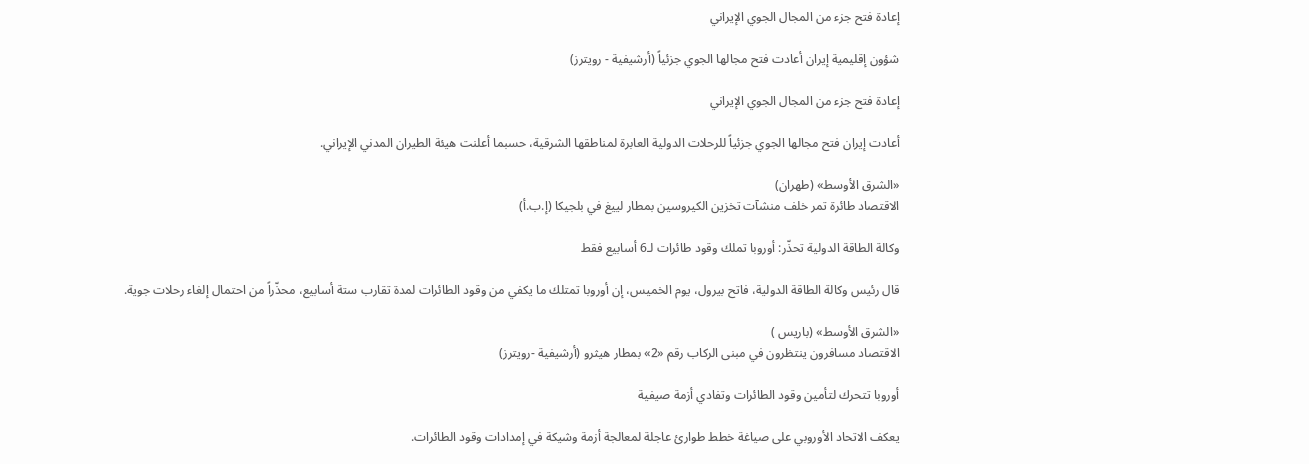إعادة فتح جزء من المجال الجوي الإيراني

شؤون إقليمية إيران أعادت فتح مجالها الجوي جزئياً (أرشيفية - رويترز)

إعادة فتح جزء من المجال الجوي الإيراني

أعادت إيران فتح مجالها الجوي جزئياً للرحلات الدولية العابرة لمناطقها الشرقية، حسبما أعلنت هيئة الطيران المدني الإيراني.

«الشرق الأوسط» (طهران)
الاقتصاد طائرة تمر خلف منشآت تخزين الكيروسين بمطار لييغ في بلجيكا (إ.ب.أ)

وكالة الطاقة الدولية تحذّر: أوروبا تملك وقود طائرات لـ6 أسابيع فقط

قال رئيس وكالة الطاقة الدولية، فاتح بيرول، يوم الخميس، إن أوروبا تمتلك ما يكفي من وقود الطائرات لمدة تقارب ستة أسابيع، محذّراً من احتمال إلغاء رحلات جوية.

«الشرق الأوسط» (باريس )
الاقتصاد مسافرون ينتظرون في مبنى الركاب رقم «2» بمطار هيثرو (أرشيفية -رويترز)

أوروبا تتحرك لتأمين وقود الطائرات وتفادي أزمة صيفية

يعكف الاتحاد الأوروبي على صياغة خطط طوارئ عاجلة لمعالجة أزمة وشيكة في إمدادات وقود الطائرات.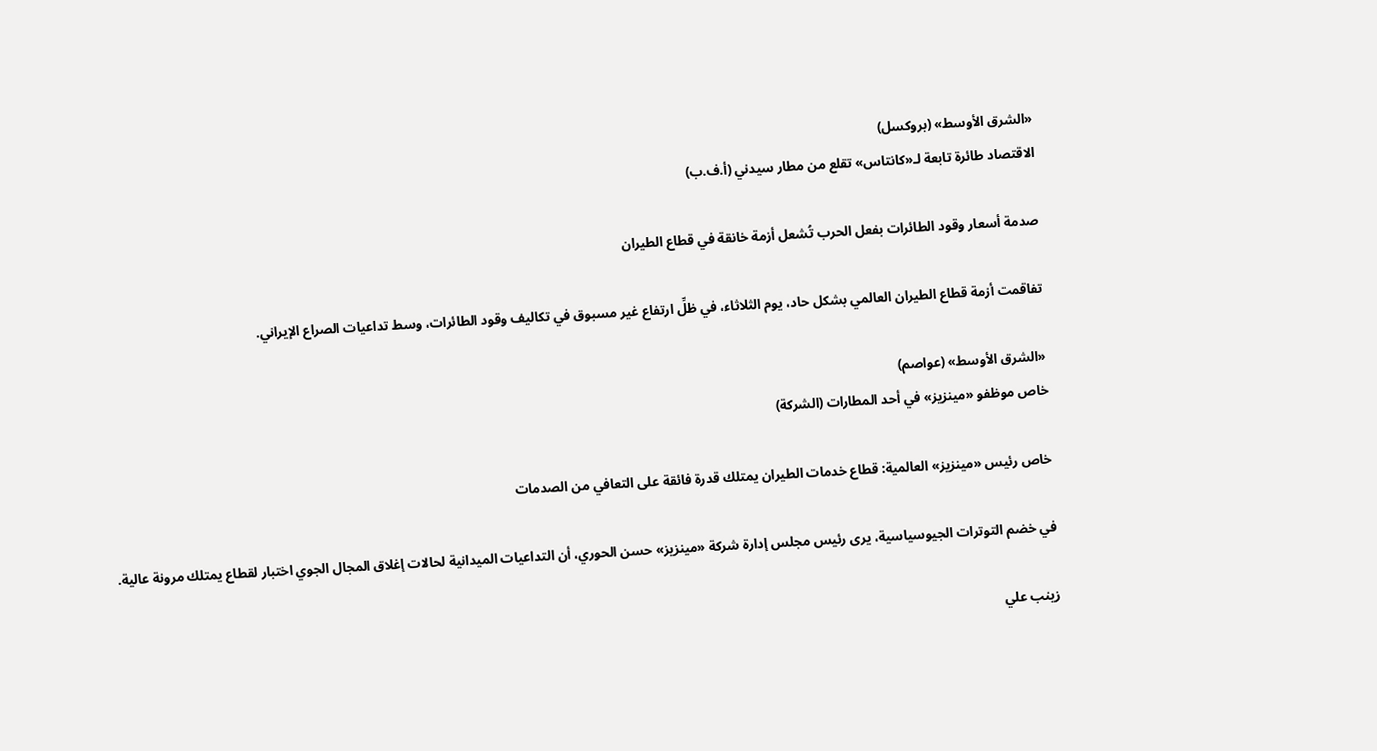«الشرق الأوسط» (بروكسل)
الاقتصاد طائرة تابعة لـ«كانتاس» تقلع من مطار سيدني (أ.ف.ب)

صدمة أسعار وقود الطائرات بفعل الحرب تُشعل أزمة خانقة في قطاع الطيران

تفاقمت أزمة قطاع الطيران العالمي بشكل حاد، يوم الثلاثاء، في ظلِّ ارتفاع غير مسبوق في تكاليف وقود الطائرات، وسط تداعيات الصراع الإيراني.

«الشرق الأوسط» (عواصم)
خاص موظفو «مينزيز» في أحد المطارات (الشركة)

خاص رئيس «مينزيز» العالمية: قطاع خدمات الطيران يمتلك قدرة فائقة على التعافي من الصدمات

في خضم التوترات الجيوسياسية، يرى رئيس مجلس إدارة شركة «مينزيز» حسن الحوري، أن التداعيات الميدانية لحالات إغلاق المجال الجوي اختبار لقطاع يمتلك مرونة عالية.

زينب علي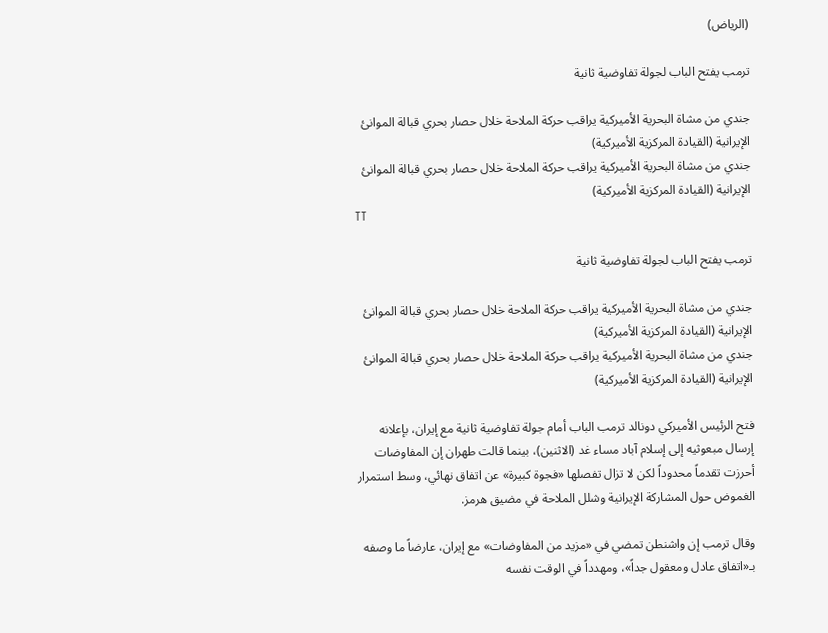(الرياض)

ترمب يفتح الباب لجولة تفاوضية ثانية

جندي من مشاة البحرية الأميركية يراقب حركة الملاحة خلال حصار بحري قبالة الموانئ الإيرانية (القيادة المركزية الأميركية)
جندي من مشاة البحرية الأميركية يراقب حركة الملاحة خلال حصار بحري قبالة الموانئ الإيرانية (القيادة المركزية الأميركية)
TT

ترمب يفتح الباب لجولة تفاوضية ثانية

جندي من مشاة البحرية الأميركية يراقب حركة الملاحة خلال حصار بحري قبالة الموانئ الإيرانية (القيادة المركزية الأميركية)
جندي من مشاة البحرية الأميركية يراقب حركة الملاحة خلال حصار بحري قبالة الموانئ الإيرانية (القيادة المركزية الأميركية)

فتح الرئيس الأميركي دونالد ترمب الباب أمام جولة تفاوضية ثانية مع إيران، بإعلانه إرسال مبعوثيه إلى إسلام آباد مساء غد (الاثنين)، بينما قالت طهران إن المفاوضات أحرزت تقدماً محدوداً لكن لا تزال تفصلها «فجوة كبيرة» عن اتفاق نهائي، وسط استمرار الغموض حول المشاركة الإيرانية وشلل الملاحة في مضيق هرمز.

وقال ترمب إن واشنطن تمضي في «مزيد من المفاوضات» مع إيران، عارضاً ما وصفه بـ«اتفاق عادل ومعقول جداً»، ومهدداً في الوقت نفسه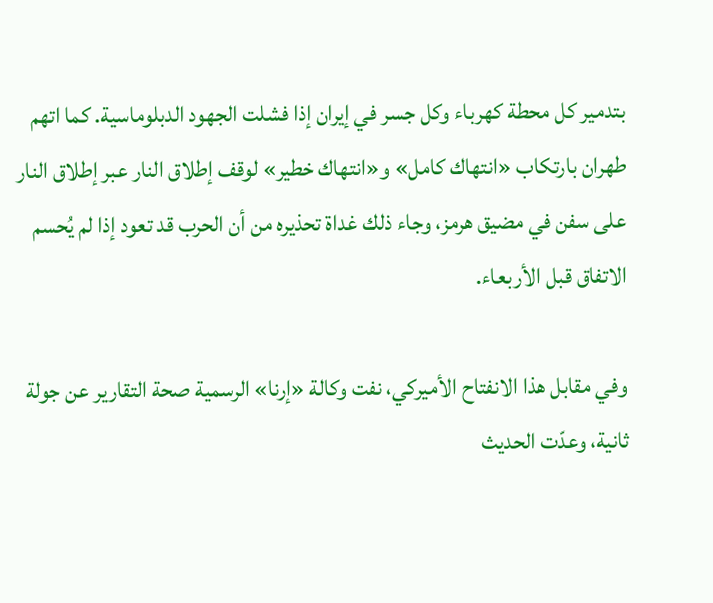بتدمير كل محطة كهرباء وكل جسر في إيران إذا فشلت الجهود الدبلوماسية. كما اتهم طهران بارتكاب «انتهاك كامل» و«انتهاك خطير» لوقف إطلاق النار عبر إطلاق النار على سفن في مضيق هرمز، وجاء ذلك غداة تحذيره من أن الحرب قد تعود إذا لم يُحسم الاتفاق قبل الأربعاء.

وفي مقابل هذا الانفتاح الأميركي، نفت وكالة «إرنا» الرسمية صحة التقارير عن جولة ثانية، وعدّت الحديث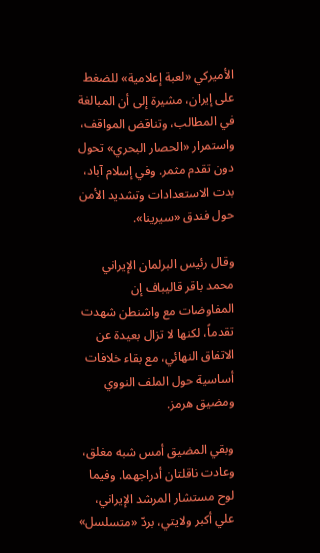الأميركي «لعبة إعلامية» للضغط على إيران، مشيرة إلى أن المبالغة في المطالب، وتناقض المواقف، واستمرار «الحصار البحري» تحول دون تقدم مثمر. وفي إسلام آباد، بدت الاستعدادات وتشديد الأمن حول فندق «سيرينا».

وقال رئيس البرلمان الإيراني محمد باقر قاليباف إن المفاوضات مع واشنطن شهدت تقدماً، لكنها لا تزال بعيدة عن الاتفاق النهائي، مع بقاء خلافات أساسية حول الملف النووي ومضيق هرمز.

وبقي المضيق أمس شبه مغلق، وعادت ناقلتان أدراجهما. وفيما لوح مستشار المرشد الإيراني، علي أكبر ولايتي، بردّ «متسلسل»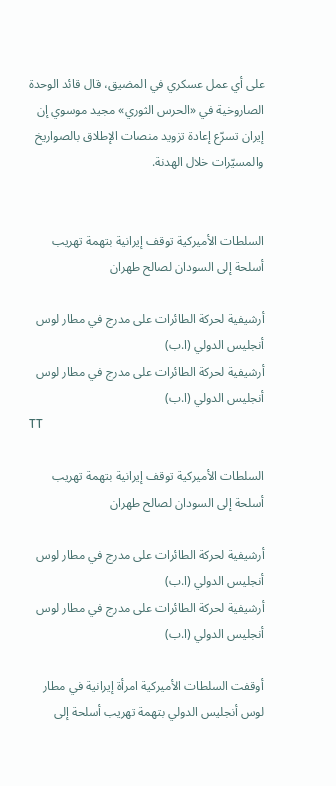على أي عمل عسكري في المضيق، قال قائد الوحدة الصاروخية في «الحرس الثوري» مجيد موسوي إن إيران تسرّع إعادة تزويد منصات الإطلاق بالصواريخ والمسيّرات خلال الهدنة.


السلطات الأميركية توقف إيرانية بتهمة تهريب أسلحة إلى السودان لصالح طهران

أرشيفية لحركة الطائرات على مدرج في مطار لوس أنجليس الدولي (ا.ب)
أرشيفية لحركة الطائرات على مدرج في مطار لوس أنجليس الدولي (ا.ب)
TT

السلطات الأميركية توقف إيرانية بتهمة تهريب أسلحة إلى السودان لصالح طهران

أرشيفية لحركة الطائرات على مدرج في مطار لوس أنجليس الدولي (ا.ب)
أرشيفية لحركة الطائرات على مدرج في مطار لوس أنجليس الدولي (ا.ب)

أوقفت السلطات الأميركية امرأة إيرانية في مطار لوس أنجليس الدولي بتهمة تهريب أسلحة إلى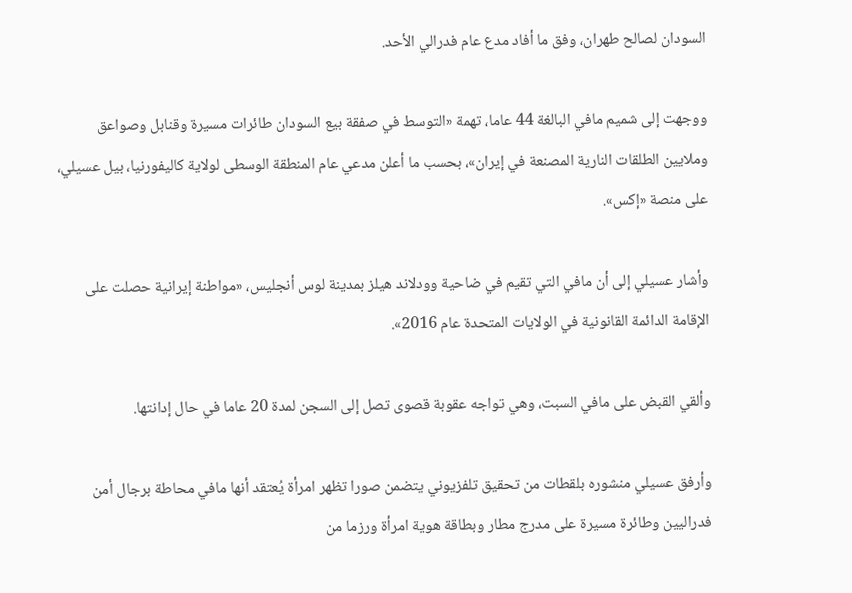السودان لصالح طهران، وفق ما أفاد مدع عام فدرالي الأحد.

ووجهت إلى شميم مافي البالغة 44 عاما، تهمة «التوسط في صفقة بيع السودان طائرات مسيرة وقنابل وصواعق وملايين الطلقات النارية المصنعة في إيران»، بحسب ما أعلن مدعي عام المنطقة الوسطى لولاية كاليفورنيا، بيل عسيلي، على منصة «إكس».

وأشار عسيلي إلى أن مافي التي تقيم في ضاحية وودلاند هيلز بمدينة لوس أنجليس، «مواطنة إيرانية حصلت على الإقامة الدائمة القانونية في الولايات المتحدة عام 2016».

وألقي القبض على مافي السبت، وهي تواجه عقوبة قصوى تصل إلى السجن لمدة 20 عاما في حال إدانتها.

وأرفق عسيلي منشوره بلقطات من تحقيق تلفزيوني يتضمن صورا تظهر امرأة يُعتقد أنها مافي محاطة برجال أمن فدراليين وطائرة مسيرة على مدرج مطار وبطاقة هوية امرأة ورزما من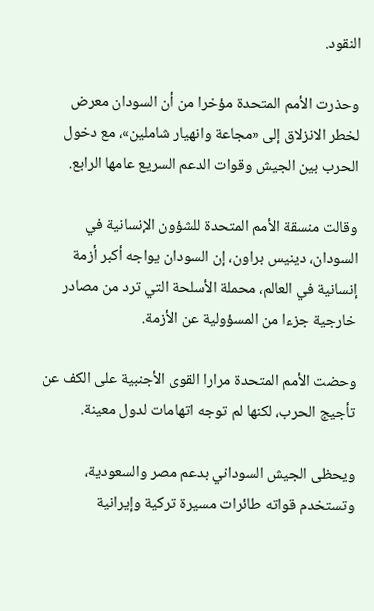النقود.

وحذرت الأمم المتحدة مؤخرا من أن السودان معرض لخطر الانزلاق إلى «مجاعة وانهيار شاملين»، مع دخول الحرب بين الجيش وقوات الدعم السريع عامها الرابع.

وقالت منسقة الأمم المتحدة للشؤون الإنسانية في السودان، دينيس براون، إن السودان يواجه أكبر أزمة إنسانية في العالم، محملة الأسلحة التي ترد من مصادر خارجية جزءا من المسؤولية عن الأزمة.

وحضت الأمم المتحدة مرارا القوى الأجنبية على الكف عن تأجيج الحرب، لكنها لم توجه اتهامات لدول معينة.

ويحظى الجيش السوداني بدعم مصر والسعودية، وتستخدم قواته طائرات مسيرة تركية وإيرانية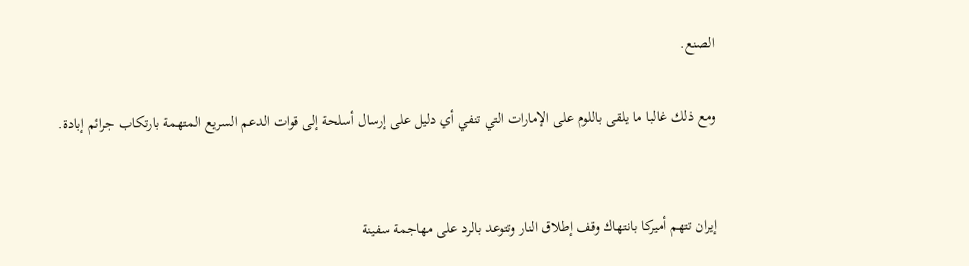الصنع.

ومع ذلك غالبا ما يلقى باللوم على الإمارات التي تنفي أي دليل على إرسال أسلحة إلى قوات الدعم السريع المتهمة بارتكاب جرائم إبادة.


إيران تتهم أميركا بانتهاك وقف إطلاق النار وتتوعد بالرد على مهاجمة سفينة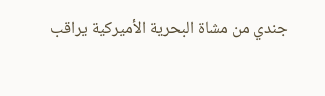جندي من مشاة البحرية الأميركية يراقب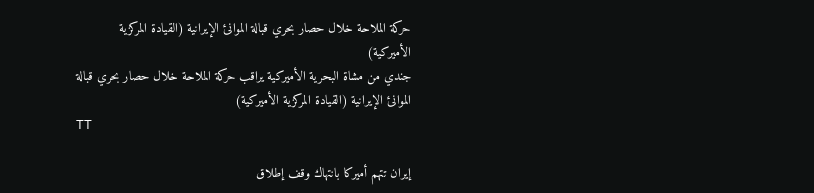حركة الملاحة خلال حصار بحري قبالة الموانئ الإيرانية (القيادة المركزية الأميركية)
جندي من مشاة البحرية الأميركية يراقب حركة الملاحة خلال حصار بحري قبالة الموانئ الإيرانية (القيادة المركزية الأميركية)
TT

إيران تتهم أميركا بانتهاك وقف إطلاق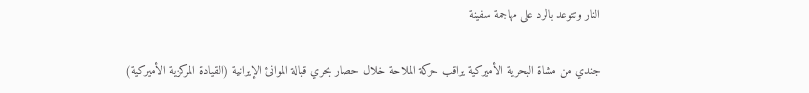النار وتتوعد بالرد على مهاجمة سفينة

جندي من مشاة البحرية الأميركية يراقب حركة الملاحة خلال حصار بحري قبالة الموانئ الإيرانية (القيادة المركزية الأميركية)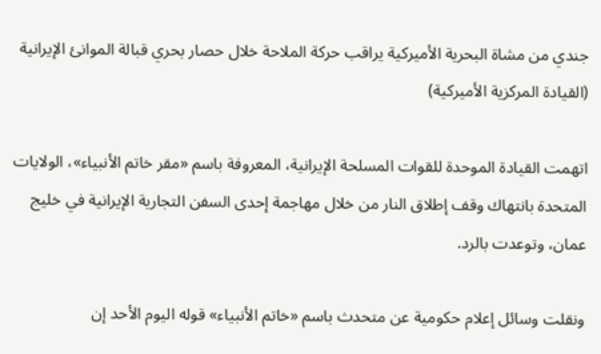جندي من مشاة البحرية الأميركية يراقب حركة الملاحة خلال حصار بحري قبالة الموانئ الإيرانية (القيادة المركزية الأميركية)

اتهمت القيادة الموحدة للقوات المسلحة الإيرانية، المعروفة باسم «مقر خاتم الأنبياء»، الولايات المتحدة بانتهاك وقف إطلاق ‌النار من ‌خلال مهاجمة ‌إحدى السفن التجارية الإيرانية في خليج عمان، وتوعدت بالرد.

ونقلت وسائل إعلام حكومية عن متحدث باسم «خاتم ‌الأنبياء» قوله اليوم الأحد ‌إن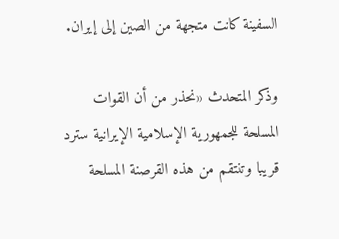السفينة ‌كانت متجهة من الصين إلى إيران.

وذكر المتحدث «نحذر من ‌أن القوات المسلحة للجمهورية الإسلامية الإيرانية سترد قريبا وتنتقم من هذه القرصنة المسلحة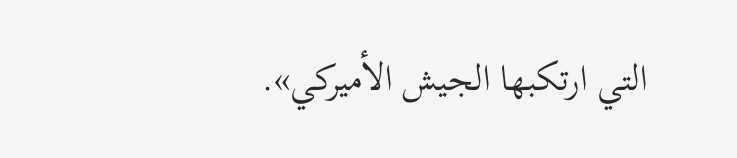التي ارتكبها الجيش الأميركي».